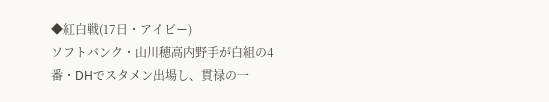◆紅白戦(17日・アイビー)
ソフトバンク・山川穂高内野手が白組の4番・DHでスタメン出場し、貫禄の一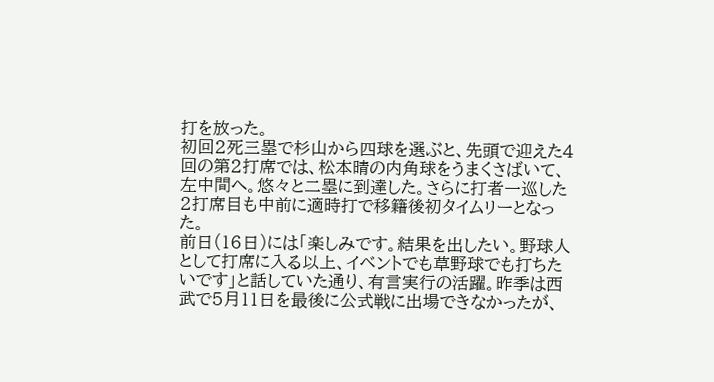打を放った。
初回2死三塁で杉山から四球を選ぶと、先頭で迎えた4回の第2打席では、松本晴の内角球をうまくさばいて、左中間へ。悠々と二塁に到達した。さらに打者一巡した2打席目も中前に適時打で移籍後初タイムリーとなった。
前日(16日)には「楽しみです。結果を出したい。野球人として打席に入る以上、イベントでも草野球でも打ちたいです」と話していた通り、有言実行の活躍。昨季は西武で5月11日を最後に公式戦に出場できなかったが、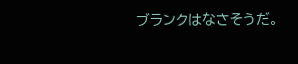ブランクはなさそうだ。